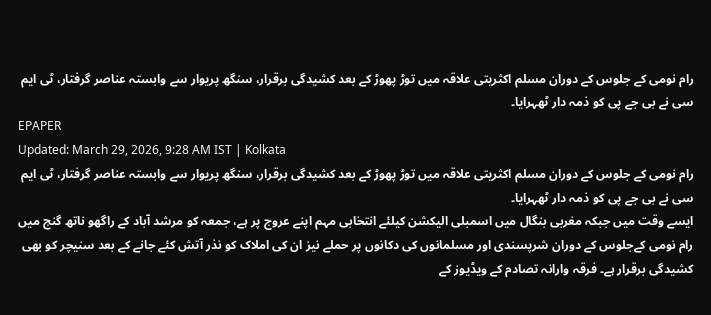رام نومی کے جلوس کے دوران مسلم اکثریتی علاقہ میں توڑ پھوڑ کے بعد کشیدگی برقرار، سنگھ پریوار سے وابستہ عناصر گرفتار، ٹی ایم سی نے بی جے پی کو ذمہ دار ٹھہرایا۔
EPAPER
Updated: March 29, 2026, 9:28 AM IST | Kolkata
رام نومی کے جلوس کے دوران مسلم اکثریتی علاقہ میں توڑ پھوڑ کے بعد کشیدگی برقرار، سنگھ پریوار سے وابستہ عناصر گرفتار، ٹی ایم سی نے بی جے پی کو ذمہ دار ٹھہرایا۔
ایسے وقت میں جبکہ مغربی بنگال میں اسمبلی الیکشن کیلئے انتخابی مہم اپنے عروج پر ہے، جمعہ کو مرشد آباد کے راگھو ناتھ گنج میں رام نومی کےجلوس کے دوران شرپسندی اور مسلمانوں کی دکانوں پر حملے نیز ان کی املاک کو نذر آتش کئے جانے کے بعد سنیچر کو بھی کشیدگی برقرار ہے۔ فرقہ وارانہ تصادم کے ویڈیوز کے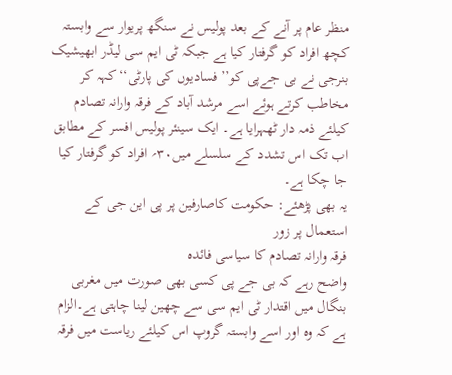منظر عام پر آنے کے بعد پولیس نے سنگھ پریوار سے وابستہ کچھ افراد کو گرفتار کیا ہے جبکہ ٹی ایم سی لیڈر ابھیشیک بنرجی نے بی جےپی کو’’فسادیوں کی پارٹی‘‘کہہ کر مخاطب کرتے ہوئے اسے مرشد آباد کے فرقہ وارانہ تصادم کیلئے ذمہ دار ٹھہرایا ہے۔ ایک سینئر پولیس افسر کے مطابق اب تک اس تشدد کے سلسلے میں۳۰؍ افراد کو گرفتار کیا جا چکا ہے۔
یہ بھی پڑھئے: حکومت کاصارفین پر پی این جی کے استعمال پر زور
فرقہ وارانہ تصادم کا سیاسی فائدہ
واضح رہے کہ بی جے پی کسی بھی صورت میں مغربی بنگال میں اقتدار ٹی ایم سی سے چھین لینا چاہتی ہے۔الزام ہے کہ وہ اور اسے وابستہ گروپ اس کیلئے ریاست میں فرقہ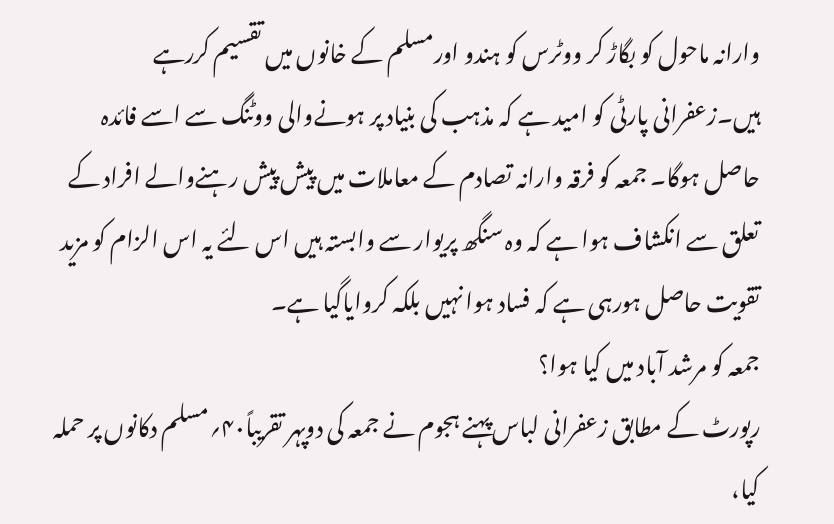وارانہ ماحول کو بگاڑ کر ووٹرس کو ہندو اورمسلم کے خانوں میں تقسیم کررہے ہیں۔زعفرانی پارٹی کو امید ہے کہ مذہب کی بنیاد پر ہونےوالی ووٹنگ سے اسے فائدہ حاصل ہوگا۔ جمعہ کو فرقہ وارانہ تصادم کے معاملات میں پیش پیش رہنےوالے افراد کے تعلق سے انکشاف ہوا ہے کہ وہ سنگھ پریوار سے وابستہ ہیں اس لئے یہ اس الزام کو مزید تقویت حاصل ہورہی ہے کہ فساد ہوا نہیں بلکہ کروایاگیا ہے۔
جمعہ کو مرشد آباد میں کیا ہوا؟
رپورٹ کے مطابق زعفرانی لباس پہنے ہجوم نے جمعہ کی دوپہر تقریباً۴۰؍مسلم دکانوں پر حملہ کیا،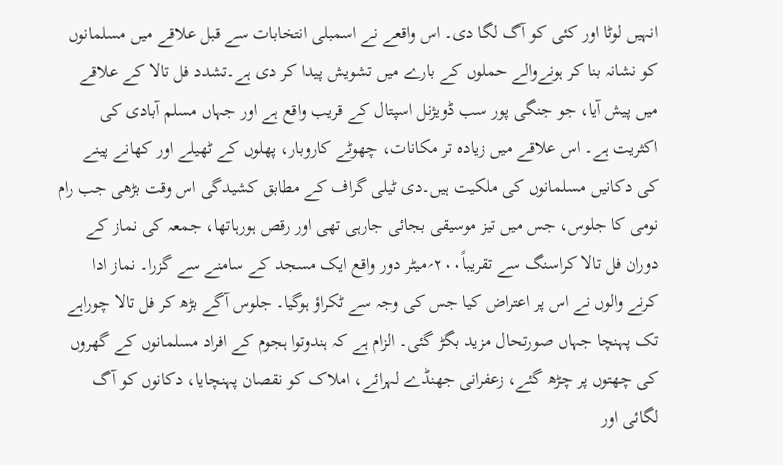انہیں لوٹا اور کئی کو آگ لگا دی۔ اس واقعے نے اسمبلی انتخابات سے قبل علاقے میں مسلمانوں کو نشانہ بنا کر ہونےوالے حملوں کے بارے میں تشویش پیدا کر دی ہے۔تشدد فل تالا کے علاقے میں پیش آیا، جو جنگی پور سب ڈویژنل اسپتال کے قریب واقع ہے اور جہاں مسلم آبادی کی اکثریت ہے۔ اس علاقے میں زیادہ تر مکانات، چھوٹے کاروبار، پھلوں کے ٹھیلے اور کھانے پینے کی دکانیں مسلمانوں کی ملکیت ہیں۔دی ٹیلی گراف کے مطابق کشیدگی اس وقت بڑھی جب رام نومی کا جلوس، جس میں تیز موسیقی بجائی جارہی تھی اور رقص ہورہاتھا، جمعہ کی نماز کے دوران فل تالا کراسنگ سے تقریباً۲۰۰؍میٹر دور واقع ایک مسجد کے سامنے سے گزرا۔ نماز ادا کرنے والوں نے اس پر اعتراض کیا جس کی وجہ سے ٹکراؤ ہوگیا۔ جلوس آگے بڑھ کر فل تالا چوراہے تک پہنچا جہاں صورتحال مزید بگڑ گئی۔ الزام ہے کہ ہندوتوا ہجوم کے افراد مسلمانوں کے گھروں کی چھتوں پر چڑھ گئے، زعفرانی جھنڈے لہرائے، املاک کو نقصان پہنچایا، دکانوں کو آگ لگائی اور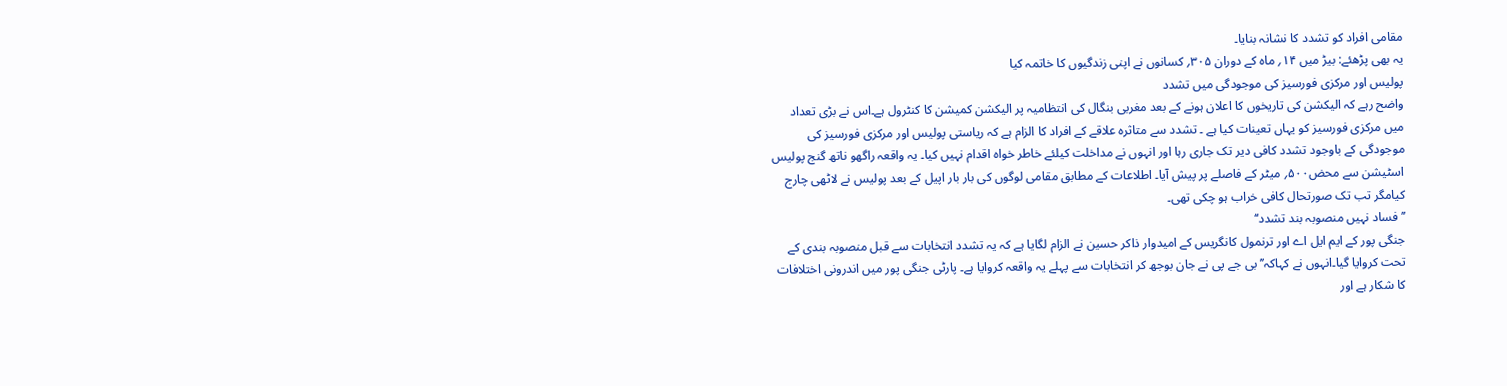مقامی افراد کو تشدد کا نشانہ بنایا۔
یہ بھی پڑھئے: بیڑ میں ۱۴؍ ماہ کے دوران ۳۰۵؍ کسانوں نے اپنی زندگیوں کا خاتمہ کیا
پولیس اور مرکزی فورسیز کی موجودگی میں تشدد
واضح رہے کہ الیکشن کی تاریخوں کا اعلان ہونے کے بعد مغربی بنگال کی انتظامیہ پر الیکشن کمیشن کا کنٹرول ہے۔اس نے بڑی تعداد میں مرکزی فورسیز کو یہاں تعینات کیا ہے ۔ تشدد سے متاثرہ علاقے کے افراد کا الزام ہے کہ ریاستی پولیس اور مرکزی فورسیز کی موجودگی کے باوجود تشدد کافی دیر تک جاری رہا اور انہوں نے مداخلت کیلئے خاطر خواہ اقدام نہیں کیا۔ یہ واقعہ راگھو ناتھ گنج پولیس اسٹیشن سے محض۵۰۰؍ میٹر کے فاصلے پر پیش آیا۔ اطلاعات کے مطابق مقامی لوگوں کی بار بار اپیل کے بعد پولیس نے لاٹھی چارج کیامگر تب تک صورتحال کافی خراب ہو چکی تھی۔
’’فساد نہیں منصوبہ بند تشدد‘‘
جنگی پور کے ایم ایل اے اور ترنمول کانگریس کے امیدوار ذاکر حسین نے الزام لگایا ہے کہ یہ تشدد انتخابات سے قبل منصوبہ بندی کے تحت کروایا گیا۔انہوں نے کہاکہ’’بی جے پی نے جان بوجھ کر انتخابات سے پہلے یہ واقعہ کروایا ہے۔ پارٹی جنگی پور میں اندرونی اختلافات کا شکار ہے اور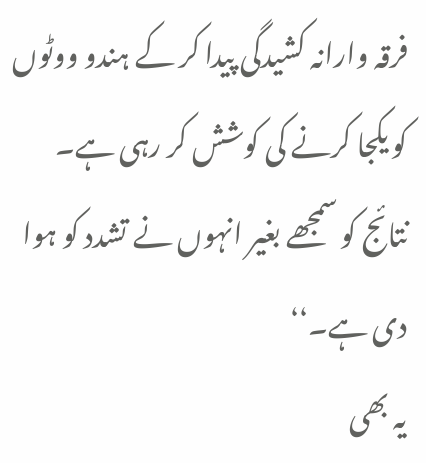فرقہ وارانہ کشیدگی پیدا کر کے ہندو ووٹوں کو یکجا کرنے کی کوشش کر رہی ہے۔ نتائج کو سمجھے بغیر انہوں نے تشدد کو ہوا دی ہے۔‘‘
یہ بھی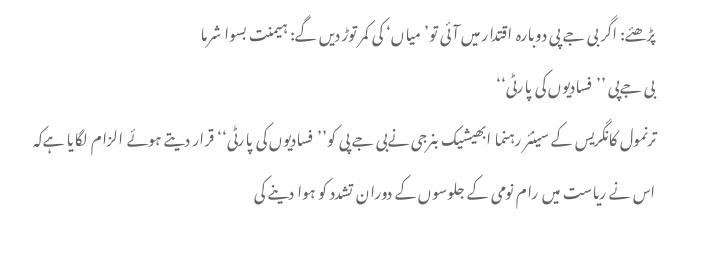پڑھئے: اگر بی جے پی دوبارہ اقتدار میں آئی تو’ میاں‘ کی کمر توڑ دیں گے: ہیمنت بسوا شرما
بی جےپی ’’فسادیوں کی پارٹی‘‘
ترنمول کانگریس کے سینئر رہنما ابھیشیک بنرجی نےبی جے پی کو’’فسادیوں کی پارٹی‘‘قرار دیتے ہوئے الزام لگایا ہےکہ اس نے ریاست میں رام نومی کے جلوسوں کے دوران تشدد کو ہوا دینے کی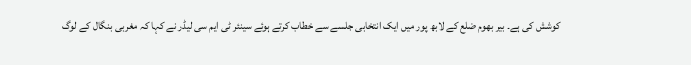کوشش کی ہے۔ بیر بھوم ضلع کے لابھ پور میں ایک انتخابی جلسے سے خطاب کرتے ہوئے سینئر ٹی ایم سی لیڈر نے کہا کہ مغربی بنگال کے لوگ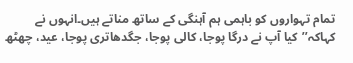تمام تہواروں کو باہمی ہم آہنگی کے ساتھ مناتے ہیں۔انہوں نے کہاکہ’’کیا آپ نے درگا پوجا، کالی پوجا، جگدھاتری پوجا، عید، چھٹھ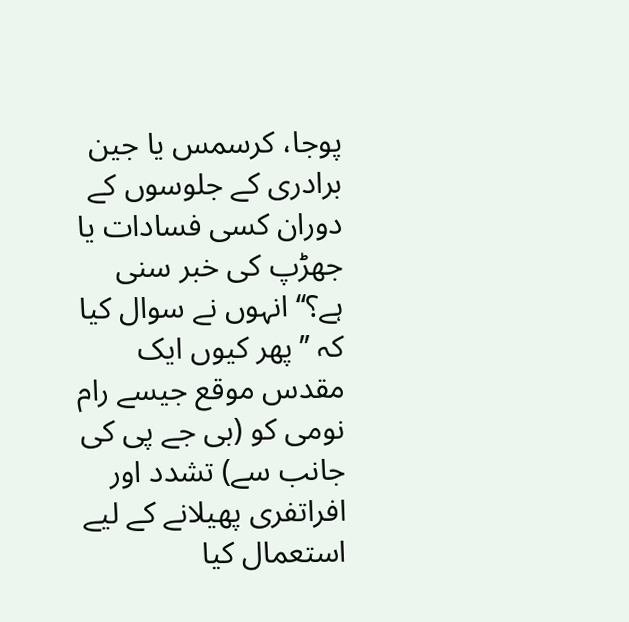پوجا، کرسمس یا جین برادری کے جلوسوں کے دوران کسی فسادات یا جھڑپ کی خبر سنی ہے؟‘‘ انہوں نے سوال کیا کہ ’’پھر کیوں ایک مقدس موقع جیسے رام نومی کو (بی جے پی کی جانب سے) تشدد اور افراتفری پھیلانے کے لیے استعمال کیا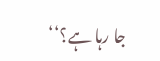جا رہا ہے؟‘‘